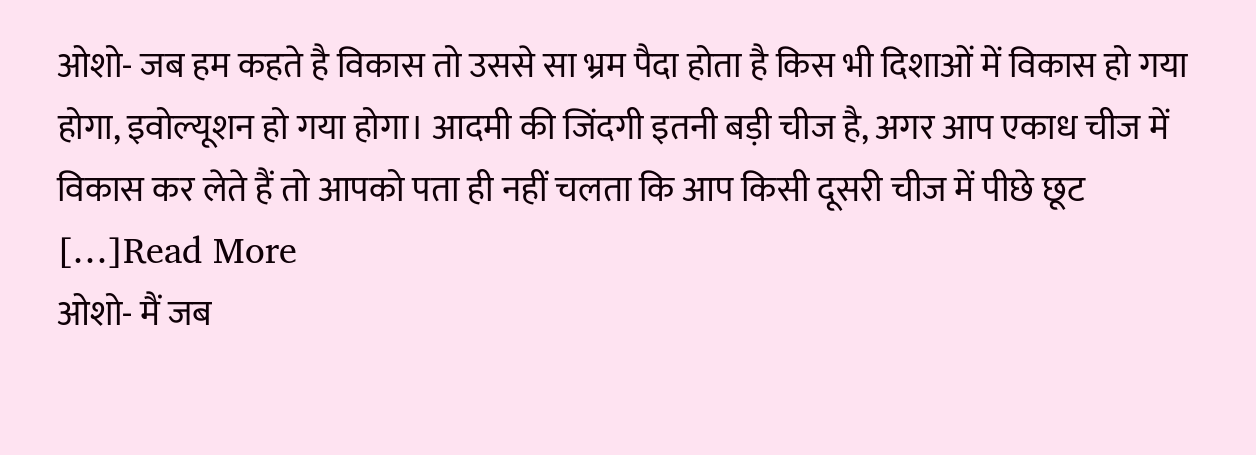ओशो- जब हम कहते है विकास तो उससे सा भ्रम पैदा होता है किस भी दिशाओं में विकास हो गया होगा, इवोल्यूशन हो गया होगा। आदमी की जिंदगी इतनी बड़ी चीज है, अगर आप एकाध चीज में विकास कर लेते हैं तो आपको पता ही नहीं चलता कि आप किसी दूसरी चीज में पीछे छूट […]Read More
ओशो- मैं जब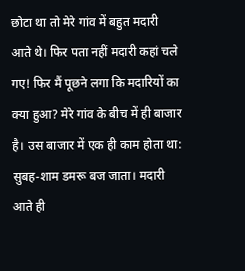छोटा था तो मेरे गांव में बहुत मदारी आते थे। फिर पता नहीं मदारी कहां चले गए! फिर मैं पूछने लगा कि मदारियों का क्या हुआ? मेरे गांव के बीच में ही बाजार है। उस बाजार में एक ही काम होता था: सुबह-शाम डमरू बज जाता। मदारी आते ही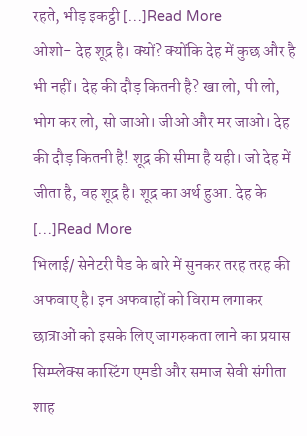रहते, भीड़ इकट्ठी […]Read More
ओशो- देह शूद्र है। क्यों? क्योंकि देह में कुछ और है भी नहीं। देह की दौड़ कितनी है? खा लो, पी लो, भोग कर लो, सो जाओ। जीओ और मर जाओ। देह की दौड़ कितनी है! शूद्र की सीमा है यही। जो देह में जीता है, वह शूद्र है। शूद्र का अर्थ हुआ. देह के […]Read More
भिलाई/ सेनेटरी पैड के बारे में सुनकर तरह तरह की अफवाए है। इन अफवाहों को विराम लगाकर छात्राओं को इसके लिए जागरुकता लाने का प्रयास सिम्प्लेक्स कास्टिंग एमडी और समाज सेवी संगीता शाह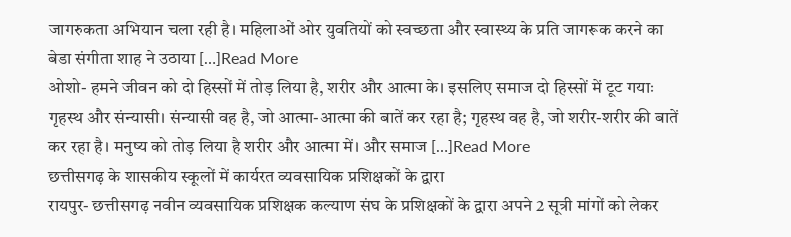जागरुकता अभियान चला रही है। महिलाओं ओर युवतियों को स्वच्छता और स्वास्थ्य के प्रति जागरूक करने का बेडा संगीता शाह ने उठाया […]Read More
ओशो- हमने जीवन को दो हिस्सों में तोड़ लिया है, शरीर और आत्मा के। इसलिए समाज दो हिस्सों में टूट गयाः गृहस्थ और संन्यासी। संन्यासी वह है, जो आत्मा-आत्मा की बातें कर रहा है; गृहस्थ वह है, जो शरीर-शरीर की बातें कर रहा है। मनुष्य को तोड़ लिया है शरीर और आत्मा में। और समाज […]Read More
छत्तीसगढ़ के शासकीय स्कूलों में कार्यरत व्यवसायिक प्रशिक्षकों के द्वारा
रायपुर- छत्तीसगढ़ नवीन व्यवसायिक प्रशिक्षक कल्याण संघ के प्रशिक्षकों के द्वारा अपने 2 सूत्री मांगों को लेकर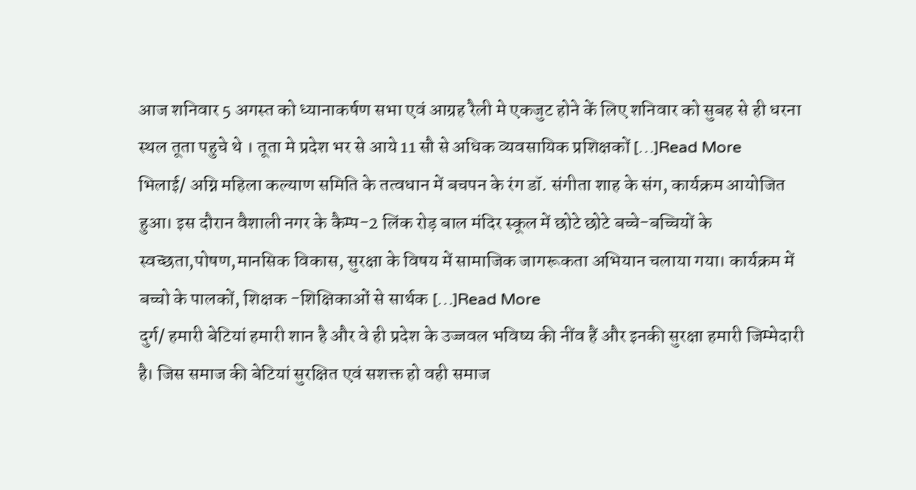आज शनिवार 5 अगस्त को ध्यानाकर्षण सभा एवं आग्रह रैली मे एकजुट होने कें लिए शनिवार को सुबह से ही धरना स्थल तूता पहुचे थे । तूता मे प्रदेश भर से आये 11 सौ से अधिक व्यवसायिक प्रशिक्षकों […]Read More
भिलाई/ अग्नि महिला कल्याण समिति के तत्वधान में बचपन के रंग डॉ. संगीता शाह के संग, कार्यक्रम आयोजित हुआ। इस दौरान वैशाली नगर के कैम्प-2 लिंक रोड़ बाल मंदिर स्कूल में छोटे छोटे बच्चे-बच्चियों के स्वच्छता,पोषण,मानसिक विकास, सुरक्षा के विषय में सामाजिक जागरूकता अभियान चलाया गया। कार्यक्रम में बच्चो के पालकों, शिक्षक -शिक्षिकाओं से सार्थक […]Read More
दुर्ग/ हमारी बेटियां हमारी शान है और वे ही प्रदेश के उज्जवल भविष्य की नींव हैं और इनकी सुरक्षा हमारी जिम्मेदारी है। जिस समाज की बेटियां सुरक्षित एवं सशक्त हो वही समाज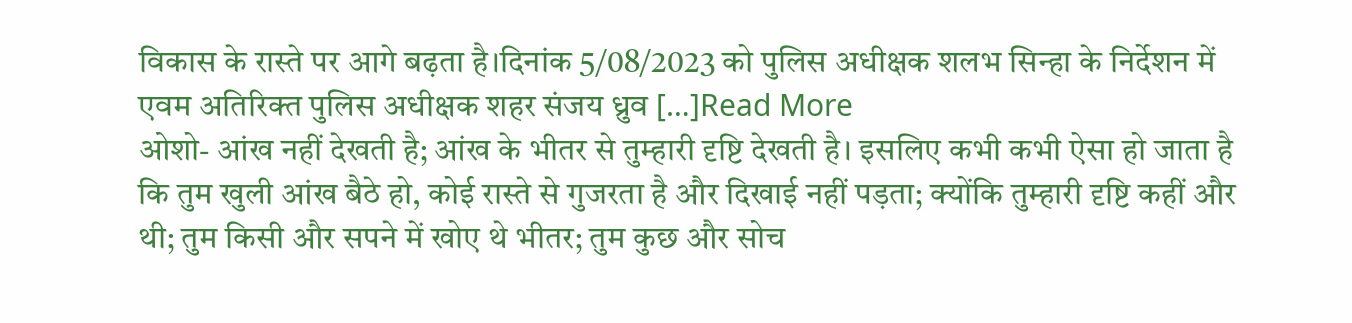विकास के रास्ते पर आगे बढ़ता है।दिनांक 5/08/2023 को पुलिस अधीक्षक शलभ सिन्हा के निर्देशन में एवम अतिरिक्त पुलिस अधीक्षक शहर संजय ध्रुव […]Read More
ओशो- आंख नहीं देखती है; आंख के भीतर से तुम्हारी दृष्टि देखती है। इसलिए कभी कभी ऐसा हो जाता है कि तुम खुली आंख बैठे हो, कोई रास्ते से गुजरता है और दिखाई नहीं पड़ता; क्योंकि तुम्हारी दृष्टि कहीं और थी; तुम किसी और सपने में खोए थे भीतर; तुम कुछ और सोच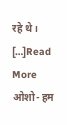रहे थे। […]Read More
ओशो- हम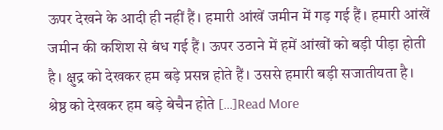ऊपर देखने के आदी ही नहीं हैं। हमारी आंखें जमीन में गड़ गई हैं। हमारी आंखें जमीन की कशिश से बंध गई हैं। ऊपर उठाने में हमें आंखों को बड़ी पीड़ा होती है। क्षुद्र को देखकर हम बड़े प्रसन्न होते हैं। उससे हमारी बड़ी सजातीयता है। श्रेष्ठ को देखकर हम बड़े बेचैन होते […]Read More